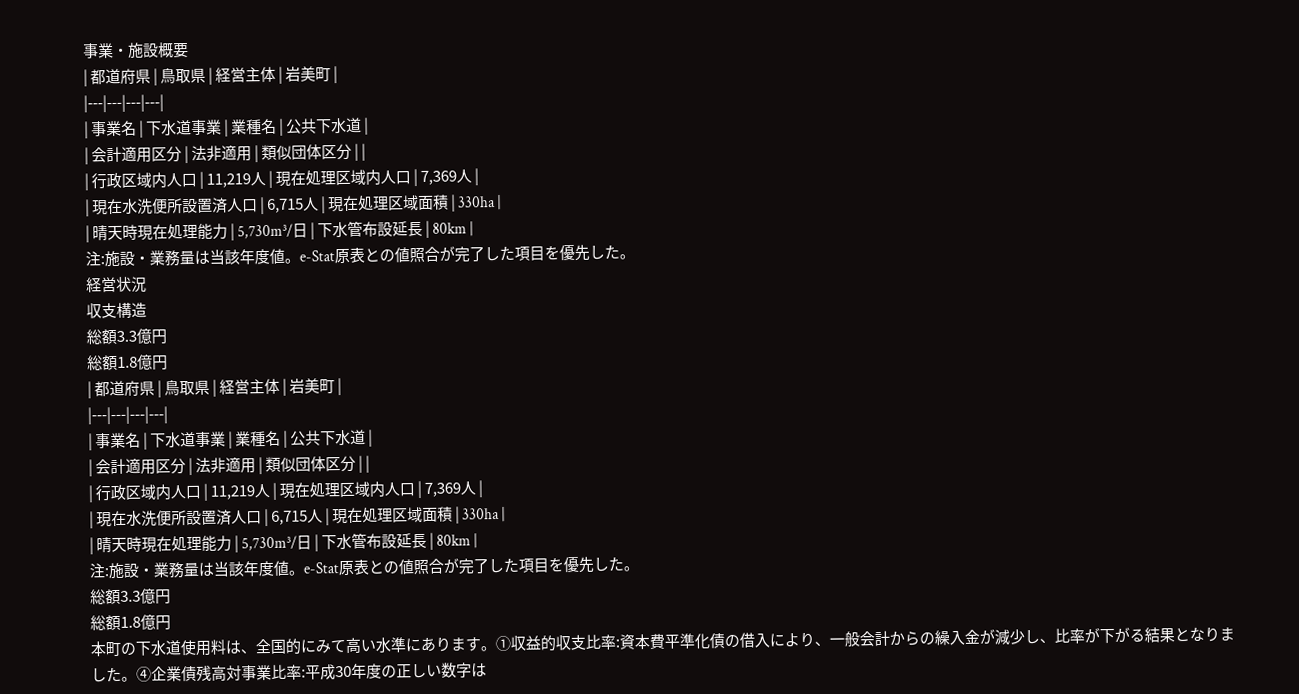事業・施設概要
| 都道府県 | 鳥取県 | 経営主体 | 岩美町 |
|---|---|---|---|
| 事業名 | 下水道事業 | 業種名 | 公共下水道 |
| 会計適用区分 | 法非適用 | 類似団体区分 | |
| 行政区域内人口 | 11,219人 | 現在処理区域内人口 | 7,369人 |
| 現在水洗便所設置済人口 | 6,715人 | 現在処理区域面積 | 330ha |
| 晴天時現在処理能力 | 5,730m³/日 | 下水管布設延長 | 80km |
注:施設・業務量は当該年度値。e-Stat原表との値照合が完了した項目を優先した。
経営状況
収支構造
総額3.3億円
総額1.8億円
| 都道府県 | 鳥取県 | 経営主体 | 岩美町 |
|---|---|---|---|
| 事業名 | 下水道事業 | 業種名 | 公共下水道 |
| 会計適用区分 | 法非適用 | 類似団体区分 | |
| 行政区域内人口 | 11,219人 | 現在処理区域内人口 | 7,369人 |
| 現在水洗便所設置済人口 | 6,715人 | 現在処理区域面積 | 330ha |
| 晴天時現在処理能力 | 5,730m³/日 | 下水管布設延長 | 80km |
注:施設・業務量は当該年度値。e-Stat原表との値照合が完了した項目を優先した。
総額3.3億円
総額1.8億円
本町の下水道使用料は、全国的にみて高い水準にあります。①収益的収支比率:資本費平準化債の借入により、一般会計からの繰入金が減少し、比率が下がる結果となりました。④企業債残高対事業比率:平成30年度の正しい数字は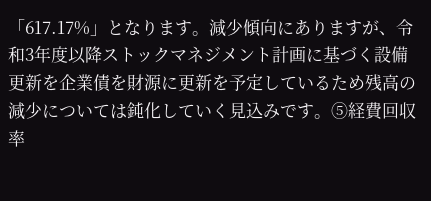「617.17%」となります。減少傾向にありますが、令和3年度以降ストックマネジメント計画に基づく設備更新を企業債を財源に更新を予定しているため残高の減少については鈍化していく見込みです。⑤経費回収率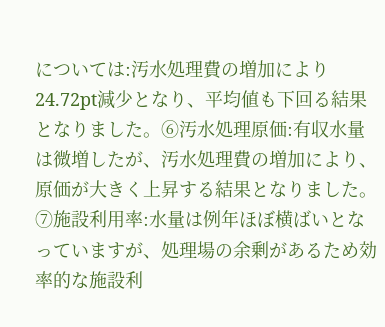については:汚水処理費の増加により24.72pt減少となり、平均値も下回る結果となりました。⑥汚水処理原価:有収水量は微増したが、汚水処理費の増加により、原価が大きく上昇する結果となりました。⑦施設利用率:水量は例年ほぼ横ばいとなっていますが、処理場の余剰があるため効率的な施設利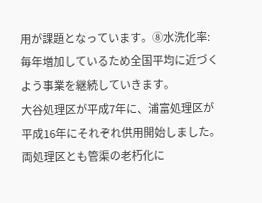用が課題となっています。⑧水洗化率:毎年増加しているため全国平均に近づくよう事業を継続していきます。
大谷処理区が平成7年に、浦富処理区が平成16年にそれぞれ供用開始しました。両処理区とも管渠の老朽化に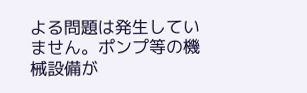よる問題は発生していません。ポンプ等の機械設備が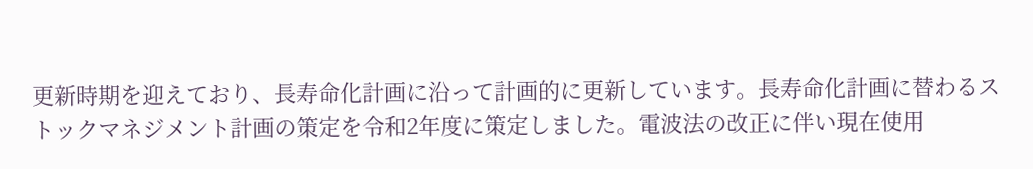更新時期を迎えており、長寿命化計画に沿って計画的に更新しています。長寿命化計画に替わるストックマネジメント計画の策定を令和2年度に策定しました。電波法の改正に伴い現在使用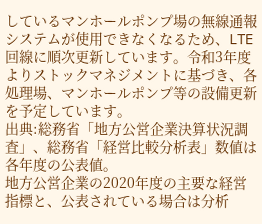しているマンホールポンプ場の無線通報システムが使用できなくなるため、LTE回線に順次更新しています。令和3年度よりストックマネジメントに基づき、各処理場、マンホールポンプ等の設備更新を予定しています。
出典:総務省「地方公営企業決算状況調査」、総務省「経営比較分析表」数値は各年度の公表値。
地方公営企業の2020年度の主要な経営指標と、公表されている場合は分析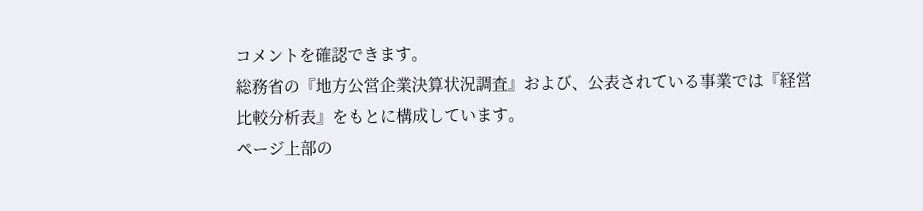コメントを確認できます。
総務省の『地方公営企業決算状況調査』および、公表されている事業では『経営比較分析表』をもとに構成しています。
ページ上部の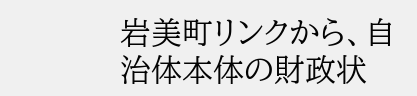岩美町リンクから、自治体本体の財政状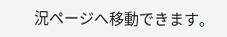況ページへ移動できます。